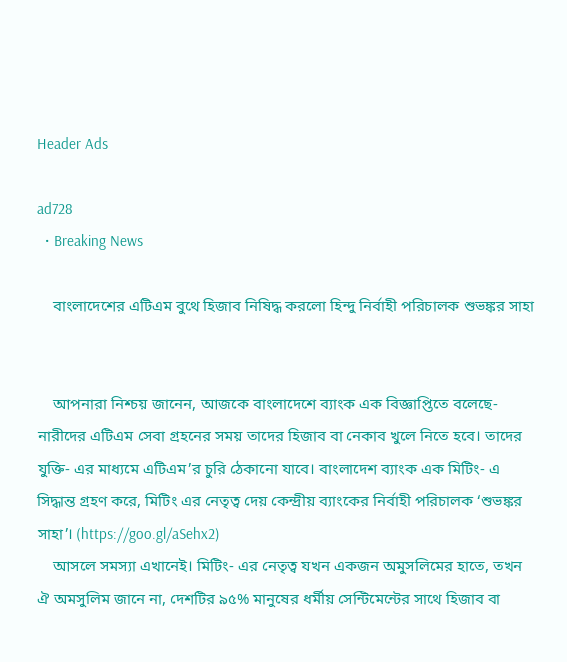Header Ads

ad728
  • Breaking News

    বাংলাদেশের এটিএম বুথে হিজাব নিষিদ্ধ করলো হিন্দু নির্বাহী পরিচালক শুভঙ্কর সাহা


    আপনারা নিশ্চয় জানেন, আজকে বাংলাদেশে ব্যাংক এক বিজ্ঞাপ্তিতে বলেছে- নারীদের এটিএম সেবা গ্রহনের সময় তাদের হিজাব বা নেকাব খুলে নিতে হবে। তাদের যুক্তি- এর মাধ্যমে এটিএম’র চুরি ঠেকানো যাবে। বাংলাদেশ ব্যাংক এক মিটিং- এ সিদ্ধান্ত গ্রহণ করে, মিটিং এর নেতৃত্ব দেয় কেন্দ্রীয় ব্যাংকের নির্বাহী পরিচালক ‘শুভঙ্কর সাহা’। (https://goo.gl/aSehx2)
    আসলে সমস্যা এখানেই। মিটিং- এর নেতৃত্ব যখন একজন অমুসলিমের হাতে, তখন ঐ অমসুলিম জানে না, দেশটির ৯৫% মানুষের ধর্মীয় সেন্টিমেন্টের সাথে হিজাব বা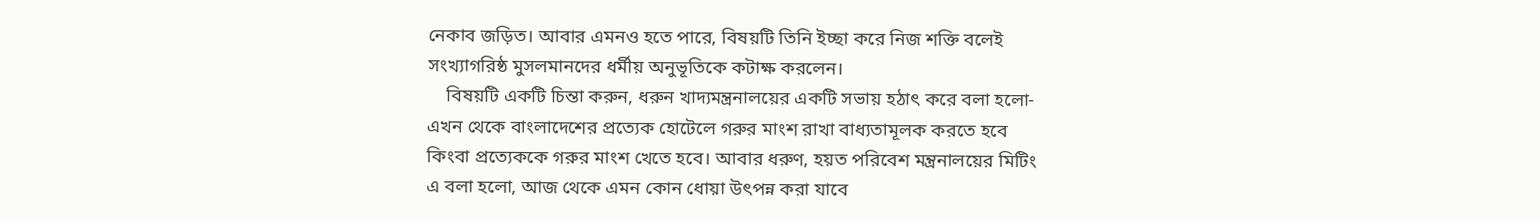নেকাব জড়িত। আবার এমনও হতে পারে, বিষয়টি তিনি ইচ্ছা করে নিজ শক্তি বলেই সংখ্যাগরিষ্ঠ মুসলমানদের ধর্মীয় অনুভূতিকে কটাক্ষ করলেন।
    বিষয়টি একটি চিন্তা করুন, ধরুন খাদ্যমন্ত্রনালয়ের একটি সভায় হঠাৎ করে বলা হলো- এখন থেকে বাংলাদেশের প্রত্যেক হোটেলে গরুর মাংশ রাখা বাধ্যতামূলক করতে হবে কিংবা প্রত্যেককে গরুর মাংশ খেতে হবে। আবার ধরুণ, হয়ত পরিবেশ মন্ত্রনালয়ের মিটিং এ বলা হলো, আজ থেকে এমন কোন ধোয়া উৎপন্ন করা যাবে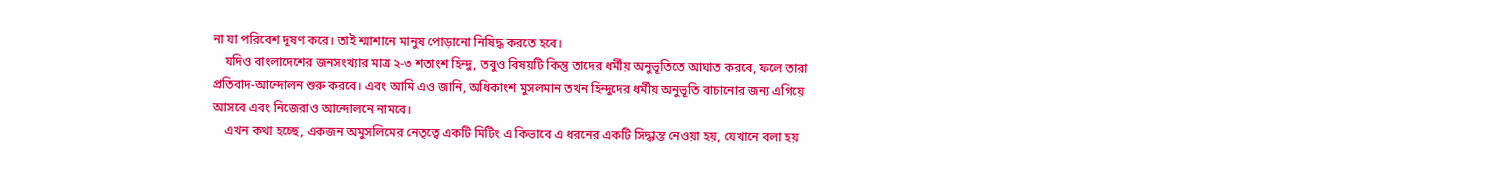না যা পরিবেশ দূষণ করে। তাই শ্মাশানে মানুষ পোড়ানো নিষিদ্ধ করতে হবে।
    যদিও বাংলাদেশের জনসংখ্যার মাত্র ২-৩ শতাংশ হিন্দু, তবুও বিষয়টি কিন্তু তাদের ধর্মীয় অনুভূতিতে আঘাত করবে, ফলে তারা প্রতিবাদ-আন্দোলন শুরু করবে। এবং আমি এও জানি, অধিকাংশ মুসলমান তখন হিন্দুদের ধর্মীয় অনুভূতি বাচানোর জন্য এগিয়ে আসবে এবং নিজেরাও আন্দোলনে নামবে।
    এখন কথা হচ্ছে, একজন অমুসলিমের নেতৃত্বে একটি মিটিং এ কিভাবে এ ধরনের একটি সিদ্ধান্ত নেওয়া হয়, যেখানে বলা হয়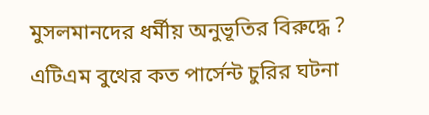মুসলমানদের ধর্মীয় অনুভূতির বিরুদ্ধে ? এটিএম বুথের কত পার্সেন্ট চুরির ঘটনা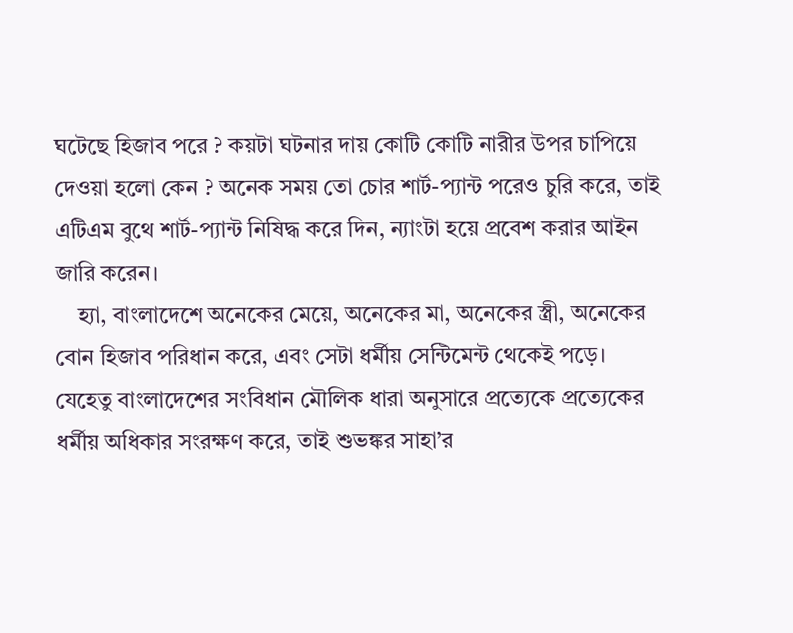ঘটেছে হিজাব পরে ? কয়টা ঘটনার দায় কোটি কোটি নারীর উপর চাপিয়ে দেওয়া হলো কেন ? অনেক সময় তো চোর শার্ট-প্যান্ট পরেও চুরি করে, তাই এটিএম বুথে শার্ট-প্যান্ট নিষিদ্ধ করে দিন, ন্যাংটা হয়ে প্রবেশ করার আইন জারি করেন।
    হ্যা, বাংলাদেশে অনেকের মেয়ে, অনেকের মা, অনেকের স্ত্রী, অনেকের বোন হিজাব পরিধান করে, এবং সেটা ধর্মীয় সেন্টিমেন্ট থেকেই পড়ে। যেহেতু বাংলাদেশের সংবিধান মৌলিক ধারা অনুসারে প্রত্যেকে প্রত্যেকের ধর্মীয় অধিকার সংরক্ষণ করে, তাই শুভঙ্কর সাহা’র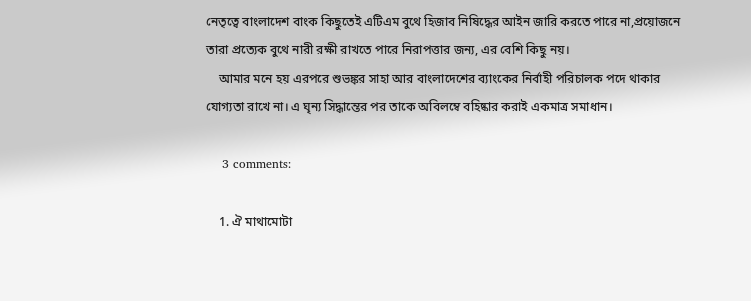নেতৃত্বে বাংলাদেশ বাংক কিছুতেই এটিএম বুথে হিজাব নিষিদ্ধের আইন জারি করতে পারে না,প্রয়োজনে তারা প্রত্যেক বুথে নারী রক্ষী রাখতে পারে নিরাপত্তার জন্য, এর বেশি কিছু নয়।
    আমার মনে হয় এরপরে শুভঙ্কর সাহা আর বাংলাদেশের ব্যাংকের নির্বাহী পরিচালক পদে থাকার যোগ্যতা রাখে না। এ ঘৃন্য সিদ্ধান্তের পর তাকে অবিলম্বে বহিষ্কার করাই একমাত্র সমাধান।

    3 comments:

    1. ঐ মাথামোটা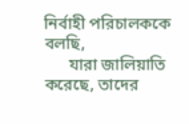নির্বাহী পরিচালককে বলছি,
      যারা জালিয়াতি করেছে, তাদের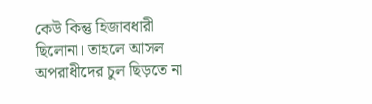কেউ কিন্তু হিজাবধারী ছিলোনা। তাহলে আসল অপরাধীদের চুল ছিড়তে না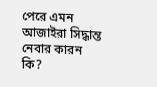পেরে এমন আজাইরা সিদ্ধান্ত নেবার কারন কি?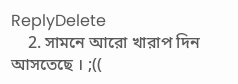ReplyDelete
    2. সামনে আরো খারাপ দিন আসতেছে । ;((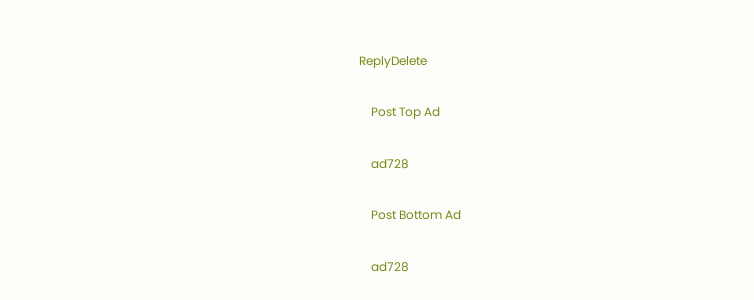ReplyDelete

    Post Top Ad

    ad728

    Post Bottom Ad

    ad728